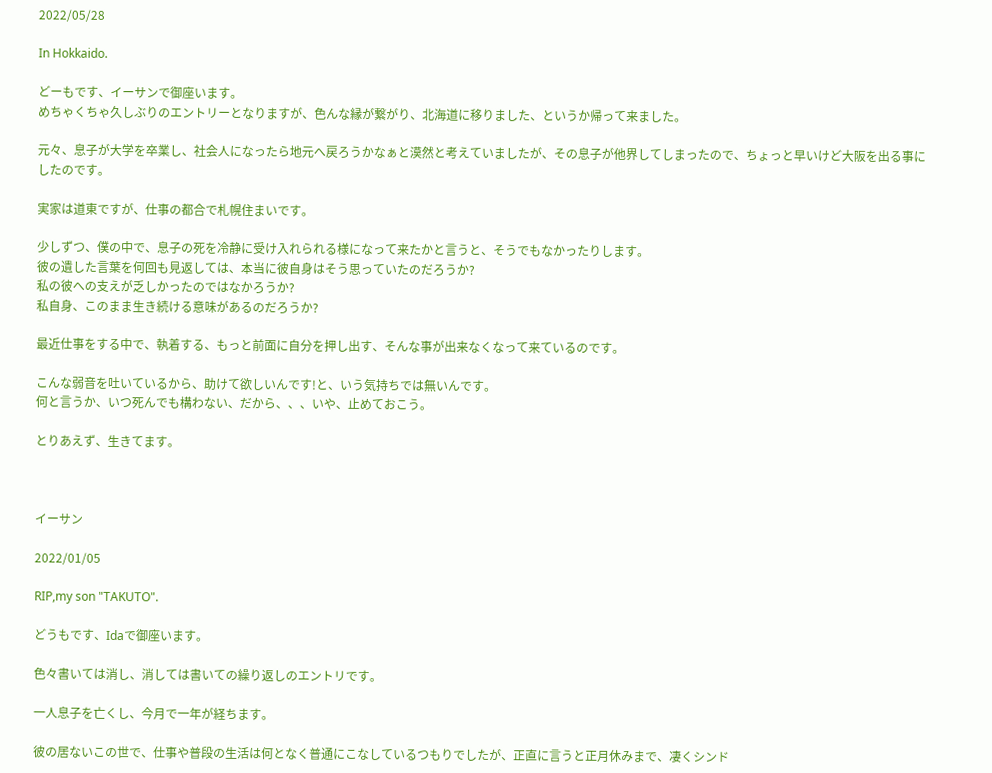2022/05/28

In Hokkaido.

どーもです、イーサンで御座います。
めちゃくちゃ久しぶりのエントリーとなりますが、色んな縁が繋がり、北海道に移りました、というか帰って来ました。

元々、息子が大学を卒業し、社会人になったら地元へ戻ろうかなぁと漠然と考えていましたが、その息子が他界してしまったので、ちょっと早いけど大阪を出る事にしたのです。

実家は道東ですが、仕事の都合で札幌住まいです。

少しずつ、僕の中で、息子の死を冷静に受け入れられる様になって来たかと言うと、そうでもなかったりします。
彼の遺した言葉を何回も見返しては、本当に彼自身はそう思っていたのだろうか?
私の彼への支えが乏しかったのではなかろうか?
私自身、このまま生き続ける意味があるのだろうか?

最近仕事をする中で、執着する、もっと前面に自分を押し出す、そんな事が出来なくなって来ているのです。

こんな弱音を吐いているから、助けて欲しいんです!と、いう気持ちでは無いんです。
何と言うか、いつ死んでも構わない、だから、、、いや、止めておこう。

とりあえず、生きてます。



イーサン

2022/01/05

RIP,my son "TAKUTO".

どうもです、Idaで御座います。

色々書いては消し、消しては書いての繰り返しのエントリです。

一人息子を亡くし、今月で一年が経ちます。

彼の居ないこの世で、仕事や普段の生活は何となく普通にこなしているつもりでしたが、正直に言うと正月休みまで、凄くシンド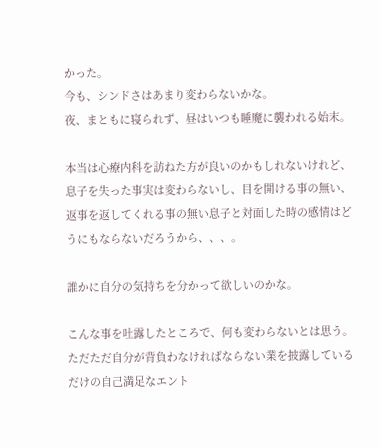かった。
今も、シンドさはあまり変わらないかな。
夜、まともに寝られず、昼はいつも睡魔に襲われる始末。

本当は心療内科を訪ねた方が良いのかもしれないけれど、息子を失った事実は変わらないし、目を開ける事の無い、返事を返してくれる事の無い息子と対面した時の感情はどうにもならないだろうから、、、。

誰かに自分の気持ちを分かって欲しいのかな。

こんな事を吐露したところで、何も変わらないとは思う。
ただただ自分が背負わなければならない業を披露しているだけの自己満足なエント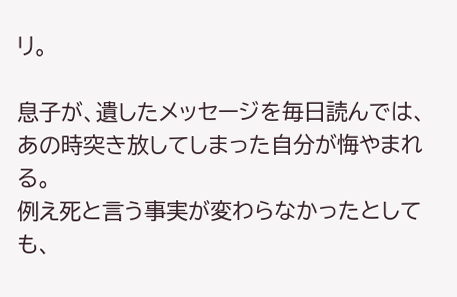リ。

息子が、遺したメッセージを毎日読んでは、あの時突き放してしまった自分が悔やまれる。
例え死と言う事実が変わらなかったとしても、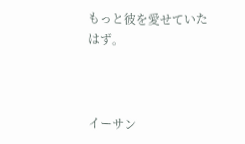もっと彼を愛せていたはず。



イーサン